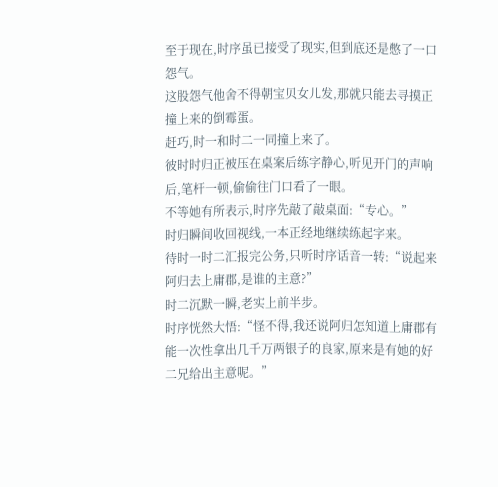至于现在,时序虽已接受了现实,但到底还是憋了一口怨气。
这股怨气他舍不得朝宝贝女儿发,那就只能去寻摸正撞上来的倒霉蛋。
赶巧,时一和时二一同撞上来了。
彼时时归正被压在桌案后练字静心,听见开门的声响后,笔杆一顿,偷偷往门口看了一眼。
不等她有所表示,时序先敲了敲桌面:“专心。”
时归瞬间收回视线,一本正经地继续练起字来。
待时一时二汇报完公务,只听时序话音一转:“说起来阿归去上庸郡,是谁的主意?”
时二沉默一瞬,老实上前半步。
时序恍然大悟:“怪不得,我还说阿归怎知道上庸郡有能一次性拿出几千万两银子的良家,原来是有她的好二兄给出主意呢。”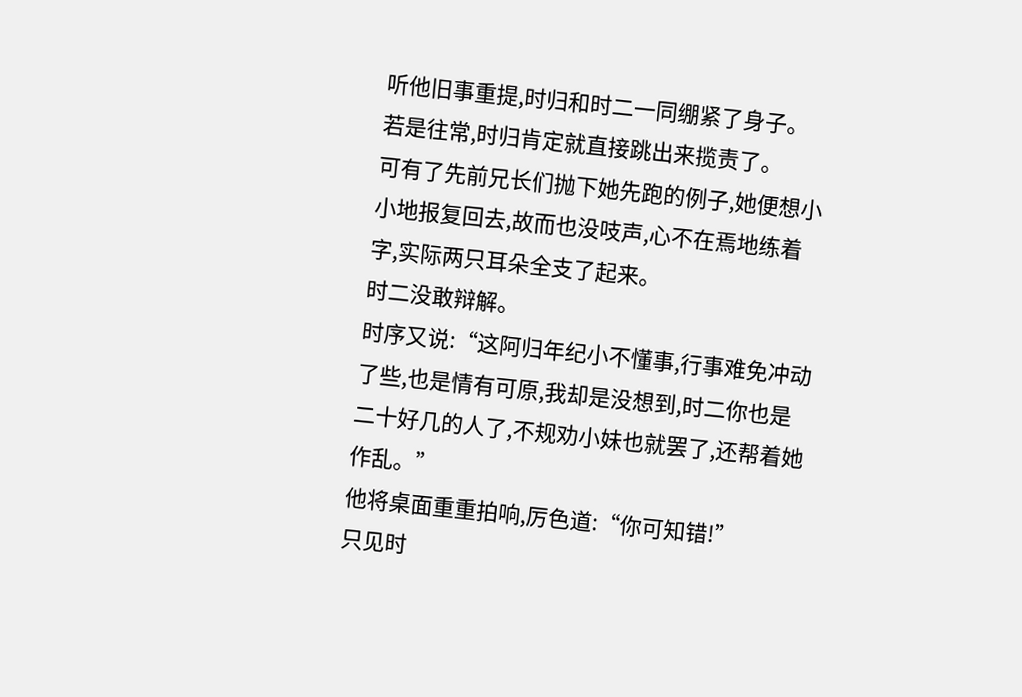听他旧事重提,时归和时二一同绷紧了身子。
若是往常,时归肯定就直接跳出来揽责了。
可有了先前兄长们抛下她先跑的例子,她便想小小地报复回去,故而也没吱声,心不在焉地练着字,实际两只耳朵全支了起来。
时二没敢辩解。
时序又说:“这阿归年纪小不懂事,行事难免冲动了些,也是情有可原,我却是没想到,时二你也是二十好几的人了,不规劝小妹也就罢了,还帮着她作乱。”
他将桌面重重拍响,厉色道:“你可知错!”
只见时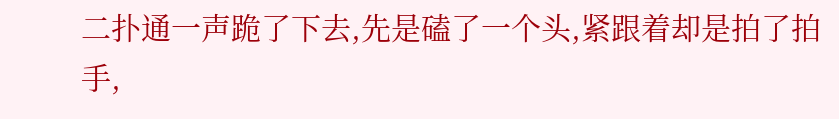二扑通一声跪了下去,先是磕了一个头,紧跟着却是拍了拍手,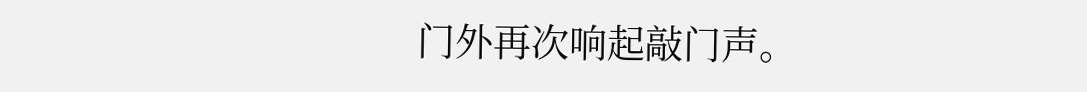门外再次响起敲门声。